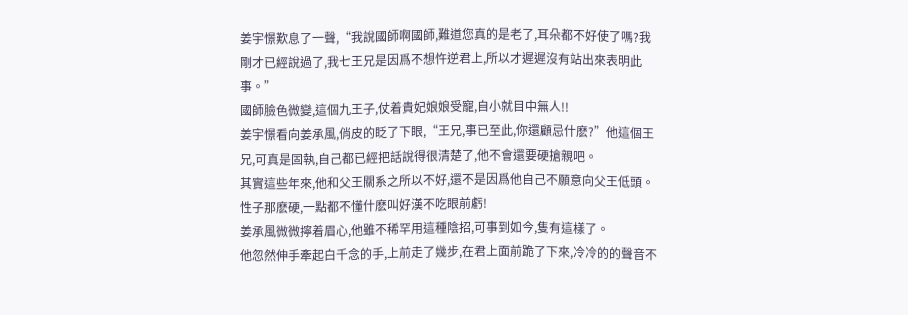姜宇憬歎息了一聲,“我說國師啊國師,難道您真的是老了,耳朵都不好使了嗎?我剛才已經說過了,我七王兄是因爲不想忤逆君上,所以才遲遲沒有站出來表明此事。”
國師臉色微變,這個九王子,仗着貴妃娘娘受寵,自小就目中無人!!
姜宇憬看向姜承風,俏皮的眨了下眼,“王兄,事已至此,你還顧忌什麽?”他這個王兄,可真是固執,自己都已經把話說得很清楚了,他不會還要硬搶親吧。
其實這些年來,他和父王關系之所以不好,還不是因爲他自己不願意向父王低頭。性子那麽硬,一點都不懂什麽叫好漢不吃眼前虧!
姜承風微微擰着眉心,他雖不稀罕用這種陰招,可事到如今,隻有這樣了。
他忽然伸手牽起白千念的手,上前走了幾步,在君上面前跪了下來,冷冷的的聲音不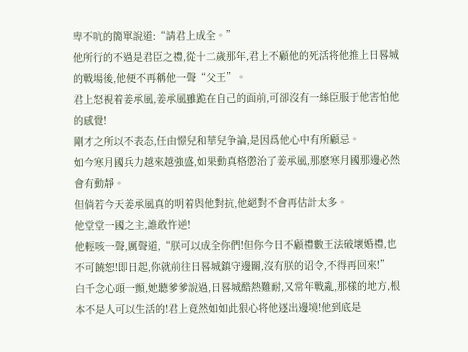卑不吭的簡單說道:“請君上成全。”
他所行的不過是君臣之禮,從十二歲那年,君上不顧他的死活将他推上日晷城的戰場後,他便不再稱他一聲“父王”。
君上怒視着姜承風,姜承風雖跪在自己的面前,可卻沒有一絲臣服于他害怕他的感覺!
剛才之所以不表态,任由憬兒和華兒争論,是因爲他心中有所顧忌。
如今寒月國兵力越來越強盛,如果動真格懲治了姜承風,那麽寒月國那邊必然會有動靜。
但倘若今天姜承風真的明着與他對抗,他絕對不會再估計太多。
他堂堂一國之主,誰敢忤逆!
他輕咳一聲,厲聲道,“朕可以成全你們!但你今日不顧禮數王法破壞婚禮,也不可饒恕!即日起,你就前往日晷城鎮守邊關,沒有朕的诏令,不得再回來!”
白千念心頭一顫,她聽爹爹說過,日晷城酷熱難耐,又常年戰亂,那樣的地方,根本不是人可以生活的!君上竟然如如此狠心将他逐出邊境!他到底是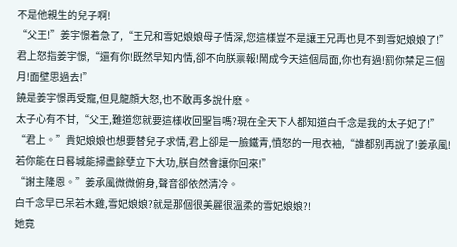不是他親生的兒子啊!
“父王!”姜宇憬着急了,“王兄和雪妃娘娘母子情深,您這樣豈不是讓王兄再也見不到雪妃娘娘了!”
君上怒指姜宇憬,“還有你!既然早知内情,卻不向朕禀報!鬧成今天這個局面,你也有過!罰你禁足三個月!面壁思過去!”
饒是姜宇憬再受寵,但見龍顔大怒,也不敢再多說什麽。
太子心有不甘,“父王,難道您就要這樣收回聖旨嗎?現在全天下人都知道白千念是我的太子妃了!”
“君上。”貴妃娘娘也想要替兒子求情,君上卻是一臉鐵青,憤怒的一甩衣袖,“誰都别再說了!姜承風!若你能在日晷城能掃盡餘孽立下大功,朕自然會讓你回來!”
“謝主隆恩。”姜承風微微俯身,聲音卻依然清冷。
白千念早已呆若木雞,雪妃娘娘?就是那個很美麗很溫柔的雪妃娘娘?!
她竟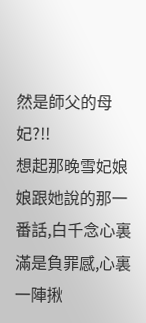然是師父的母妃?!!
想起那晚雪妃娘娘跟她說的那一番話,白千念心裏滿是負罪感,心裏一陣揪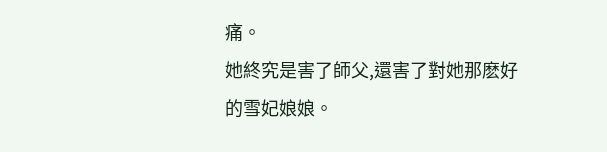痛。
她終究是害了師父,還害了對她那麽好的雪妃娘娘。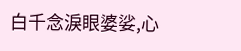白千念淚眼婆娑,心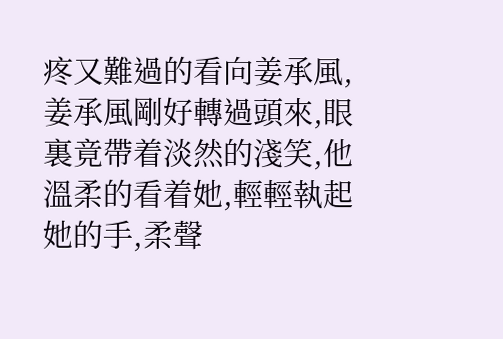疼又難過的看向姜承風,姜承風剛好轉過頭來,眼裏竟帶着淡然的淺笑,他溫柔的看着她,輕輕執起她的手,柔聲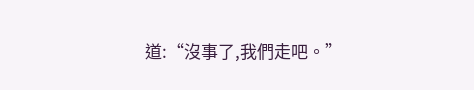道:“沒事了,我們走吧。”